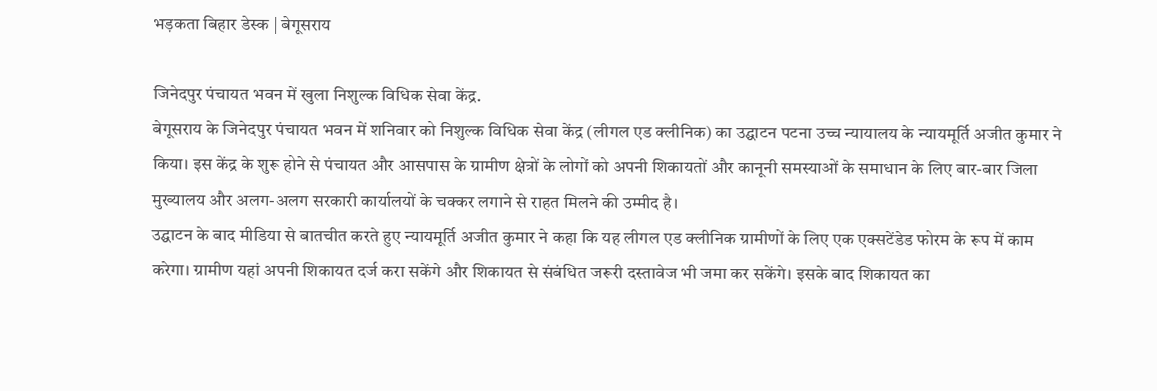भड़कता बिहार डेस्क | बेगूसराय

जिनेदपुर पंचायत भवन में खुला निशुल्क विधिक सेवा केंद्र.
बेगूसराय के जिनेदपुर पंचायत भवन में शनिवार को निशुल्क विधिक सेवा केंद्र (लीगल एड क्लीनिक) का उद्घाटन पटना उच्च न्यायालय के न्यायमूर्ति अजीत कुमार ने किया। इस केंद्र के शुरू होने से पंचायत और आसपास के ग्रामीण क्षेत्रों के लोगों को अपनी शिकायतों और कानूनी समस्याओं के समाधान के लिए बार-बार जिला मुख्यालय और अलग-अलग सरकारी कार्यालयों के चक्कर लगाने से राहत मिलने की उम्मीद है।
उद्घाटन के बाद मीडिया से बातचीत करते हुए न्यायमूर्ति अजीत कुमार ने कहा कि यह लीगल एड क्लीनिक ग्रामीणों के लिए एक एक्सटेंडेड फोरम के रूप में काम करेगा। ग्रामीण यहां अपनी शिकायत दर्ज करा सकेंगे और शिकायत से संबंधित जरूरी दस्तावेज भी जमा कर सकेंगे। इसके बाद शिकायत का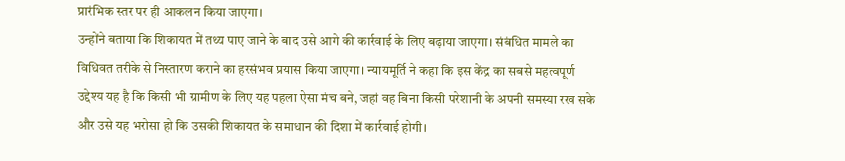प्रारंभिक स्तर पर ही आकलन किया जाएगा।
उन्होंने बताया कि शिकायत में तथ्य पाए जाने के बाद उसे आगे की कार्रवाई के लिए बढ़ाया जाएगा। संबंधित मामले का विधिवत तरीके से निस्तारण कराने का हरसंभव प्रयास किया जाएगा। न्यायमूर्ति ने कहा कि इस केंद्र का सबसे महत्वपूर्ण उद्देश्य यह है कि किसी भी ग्रामीण के लिए यह पहला ऐसा मंच बने, जहां वह बिना किसी परेशानी के अपनी समस्या रख सके और उसे यह भरोसा हो कि उसकी शिकायत के समाधान की दिशा में कार्रवाई होगी।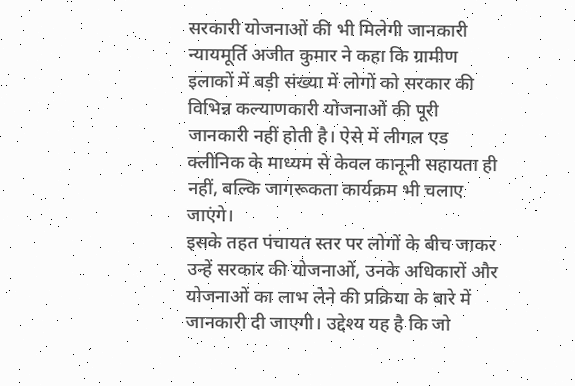सरकारी योजनाओं की भी मिलेगी जानकारी
न्यायमूर्ति अजीत कुमार ने कहा कि ग्रामीण इलाकों में बड़ी संख्या में लोगों को सरकार की विभिन्न कल्याणकारी योजनाओं की पूरी जानकारी नहीं होती है। ऐसे में लीगल एड क्लीनिक के माध्यम से केवल कानूनी सहायता ही नहीं, बल्कि जागरूकता कार्यक्रम भी चलाए जाएंगे।
इसके तहत पंचायत स्तर पर लोगों के बीच जाकर उन्हें सरकार की योजनाओं, उनके अधिकारों और योजनाओं का लाभ लेने की प्रक्रिया के बारे में जानकारी दी जाएगी। उद्देश्य यह है कि जो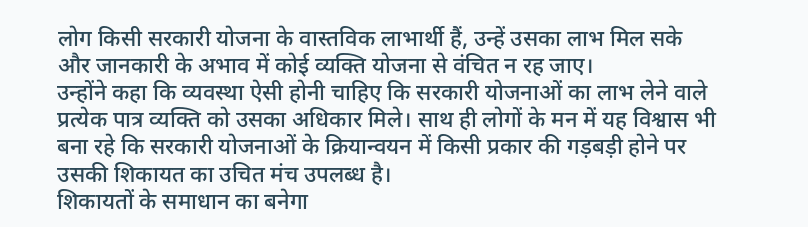लोग किसी सरकारी योजना के वास्तविक लाभार्थी हैं, उन्हें उसका लाभ मिल सके और जानकारी के अभाव में कोई व्यक्ति योजना से वंचित न रह जाए।
उन्होंने कहा कि व्यवस्था ऐसी होनी चाहिए कि सरकारी योजनाओं का लाभ लेने वाले प्रत्येक पात्र व्यक्ति को उसका अधिकार मिले। साथ ही लोगों के मन में यह विश्वास भी बना रहे कि सरकारी योजनाओं के क्रियान्वयन में किसी प्रकार की गड़बड़ी होने पर उसकी शिकायत का उचित मंच उपलब्ध है।
शिकायतों के समाधान का बनेगा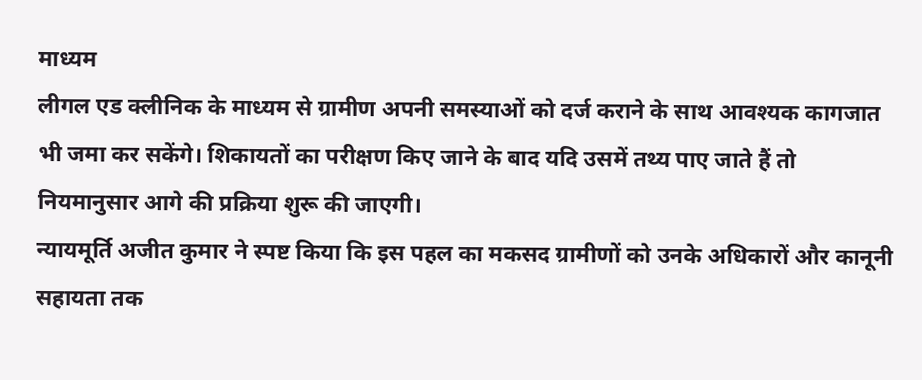माध्यम
लीगल एड क्लीनिक के माध्यम से ग्रामीण अपनी समस्याओं को दर्ज कराने के साथ आवश्यक कागजात भी जमा कर सकेंगे। शिकायतों का परीक्षण किए जाने के बाद यदि उसमें तथ्य पाए जाते हैं तो नियमानुसार आगे की प्रक्रिया शुरू की जाएगी।
न्यायमूर्ति अजीत कुमार ने स्पष्ट किया कि इस पहल का मकसद ग्रामीणों को उनके अधिकारों और कानूनी सहायता तक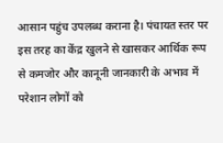आसान पहुंच उपलब्ध कराना है। पंचायत स्तर पर इस तरह का केंद्र खुलने से खासकर आर्थिक रूप से कमजोर और कानूनी जानकारी के अभाव में परेशान लोगों को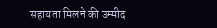सहायता मिलने की उम्मीद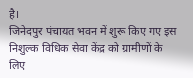है।
जिनेदपुर पंचायत भवन में शुरू किए गए इस निशुल्क विधिक सेवा केंद्र को ग्रामीणों के लिए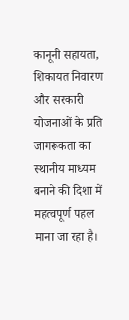कानूनी सहायता, शिकायत निवारण और सरकारी योजनाओं के प्रति जागरूकता का स्थानीय माध्यम बनाने की दिशा में महत्वपूर्ण पहल माना जा रहा है।